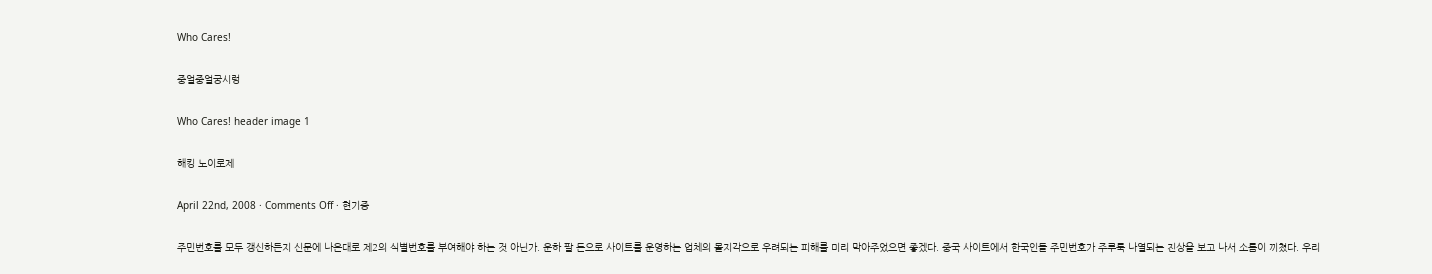Who Cares!

중얼중얼궁시렁

Who Cares! header image 1

해킹 노이로제

April 22nd, 2008 · Comments Off · 현기증

주민번호를 모두 갱신하든지 신문에 나온대로 제2의 식별번호를 부여해야 하는 것 아닌가. 운하 팔 돈으로 사이트를 운영하는 업체의 몰지각으로 우려되는 피해를 미리 막아주었으면 좋겠다. 중국 사이트에서 한국인들 주민번호가 주루룩 나열되는 진상을 보고 나서 소름이 끼쳤다. 우리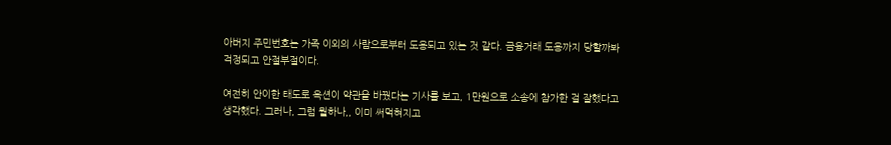아버지 주민번호는 가족 이외의 사람으로부터 도용되고 있는 것 같다. 금융거래 도용까지 당할까봐 걱정되고 안절부절이다.

여전히 안이한 태도로 옥션이 약관을 바꿨다는 기사를 보고, 1만원으로 소송에 참가한 걸 잘했다고 생각했다. 그러나, 그럼 뭘하나,, 이미 써먹혀지고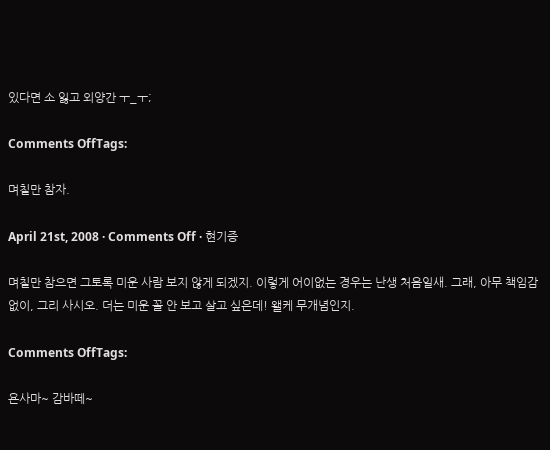있다면 소 잃고 외양간 ㅜ_ㅜ;

Comments OffTags:

며칠만 참자.

April 21st, 2008 · Comments Off · 현기증

며칠만 참으면 그토록 미운 사람 보지 않게 되겠지. 이렇게 어이없는 경우는 난생 처음일새. 그래, 아무 책임감 없이, 그리 사시오. 더는 미운 꼴 안 보고 살고 싶은데! 왤케 무개념인지.

Comments OffTags:

욘사마~ 감바떼~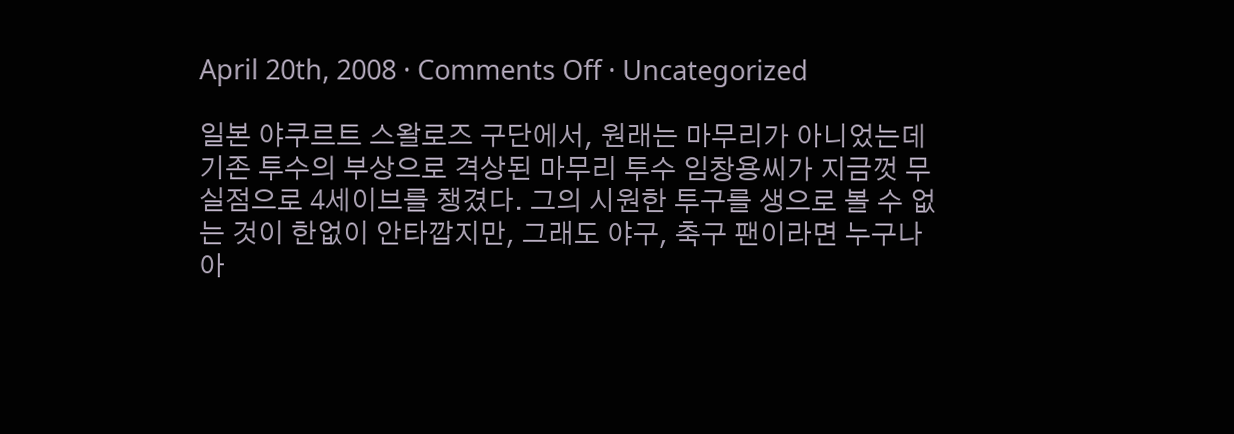April 20th, 2008 · Comments Off · Uncategorized

일본 야쿠르트 스왈로즈 구단에서, 원래는 마무리가 아니었는데 기존 투수의 부상으로 격상된 마무리 투수 임창용씨가 지금껏 무실점으로 4세이브를 챙겼다. 그의 시원한 투구를 생으로 볼 수 없는 것이 한없이 안타깝지만, 그래도 야구, 축구 팬이라면 누구나 아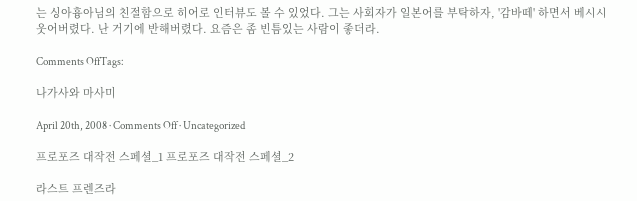는 싱아흉아님의 친절함으로 히어로 인터뷰도 볼 수 있었다. 그는 사회자가 일본어를 부탁하자, '감바떼' 하면서 베시시 웃어버렸다. 난 거기에 반해버렸다. 요즘은 좀 빈틈있는 사람이 좋더라.

Comments OffTags:

나가사와 마사미

April 20th, 2008 · Comments Off · Uncategorized

프로포즈 대작전 스페셜_1 프로포즈 대작전 스페셜_2

라스트 프렌즈라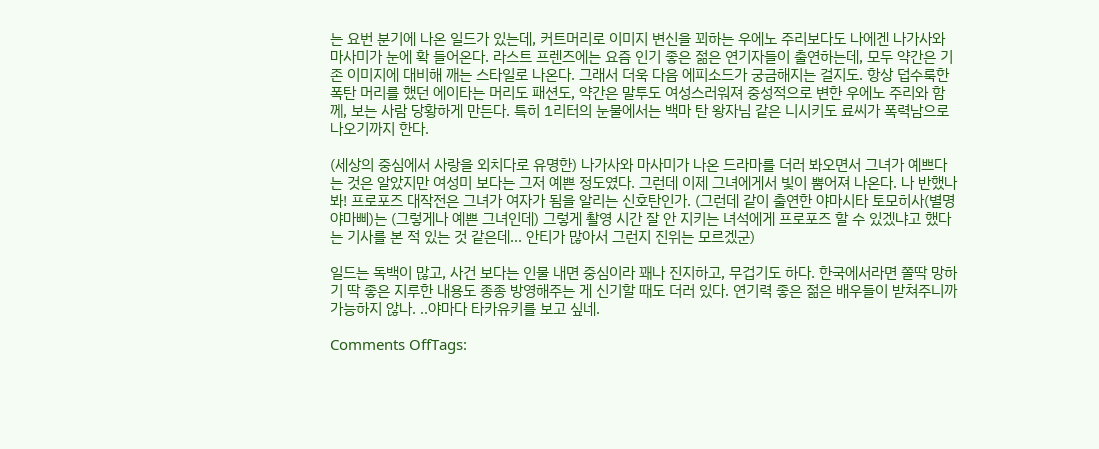는 요번 분기에 나온 일드가 있는데, 커트머리로 이미지 변신을 꾀하는 우에노 주리보다도 나에겐 나가사와 마사미가 눈에 확 들어온다. 라스트 프렌즈에는 요즘 인기 좋은 젊은 연기자들이 출연하는데, 모두 약간은 기존 이미지에 대비해 깨는 스타일로 나온다. 그래서 더욱 다음 에피소드가 궁금해지는 걸지도. 항상 덥수룩한 폭탄 머리를 했던 에이타는 머리도 패션도, 약간은 말투도 여성스러워져 중성적으로 변한 우에노 주리와 함께, 보는 사람 당황하게 만든다. 특히 1리터의 눈물에서는 백마 탄 왕자님 같은 니시키도 료씨가 폭력남으로 나오기까지 한다.

(세상의 중심에서 사랑을 외치다로 유명한) 나가사와 마사미가 나온 드라마를 더러 봐오면서 그녀가 예쁘다는 것은 알았지만 여성미 보다는 그저 예쁜 정도였다. 그런데 이제 그녀에게서 빛이 뿜어져 나온다. 나 반했나봐! 프로포즈 대작전은 그녀가 여자가 됨을 알리는 신호탄인가. (그런데 같이 출연한 야마시타 토모히사(별명 야마삐)는 (그렇게나 예쁜 그녀인데) 그렇게 촬영 시간 잘 안 지키는 녀석에게 프로포즈 할 수 있겠냐고 했다는 기사를 본 적 있는 것 같은데... 안티가 많아서 그런지 진위는 모르겠군)

일드는 독백이 많고, 사건 보다는 인물 내면 중심이라 꽤나 진지하고, 무겁기도 하다. 한국에서라면 쫄딱 망하기 딱 좋은 지루한 내용도 종종 방영해주는 게 신기할 때도 더러 있다. 연기력 좋은 젊은 배우들이 받쳐주니까 가능하지 않나. ..야마다 타카유키를 보고 싶네.

Comments OffTags: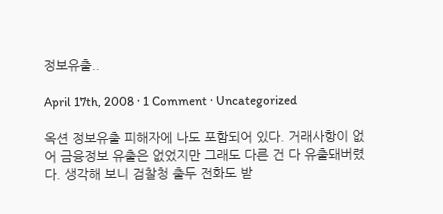정보유출..

April 17th, 2008 · 1 Comment · Uncategorized

옥션 정보유출 피해자에 나도 포함되어 있다. 거래사항이 없어 금융정보 유출은 없었지만 그래도 다른 건 다 유출돼버렸다. 생각해 보니 검찰청 출두 전화도 받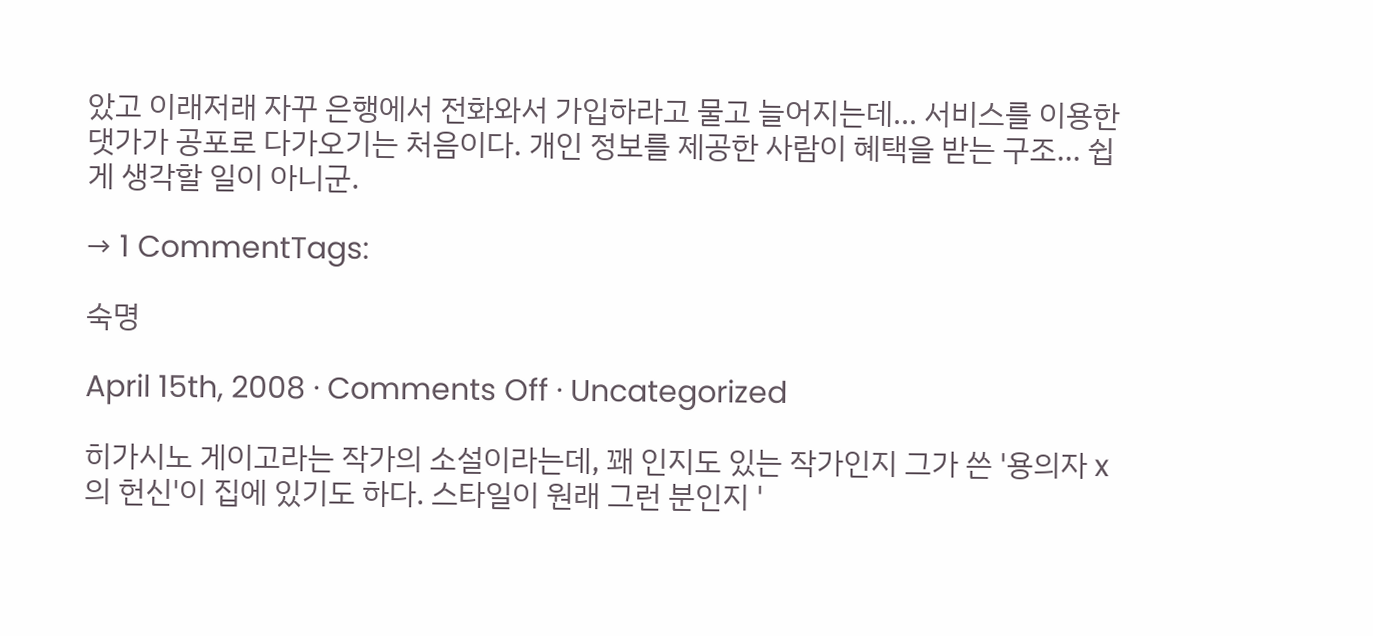았고 이래저래 자꾸 은행에서 전화와서 가입하라고 물고 늘어지는데... 서비스를 이용한 댓가가 공포로 다가오기는 처음이다. 개인 정보를 제공한 사람이 혜택을 받는 구조... 쉽게 생각할 일이 아니군.

→ 1 CommentTags:

숙명

April 15th, 2008 · Comments Off · Uncategorized

히가시노 게이고라는 작가의 소설이라는데, 꽤 인지도 있는 작가인지 그가 쓴 '용의자 x의 헌신'이 집에 있기도 하다. 스타일이 원래 그런 분인지 '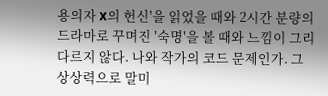용의자 x의 헌신'을 읽었을 때와 2시간 분량의 드라마로 꾸며진 '숙명'을 볼 때와 느낌이 그리 다르지 않다. 나와 작가의 코드 문제인가. 그 상상력으로 말미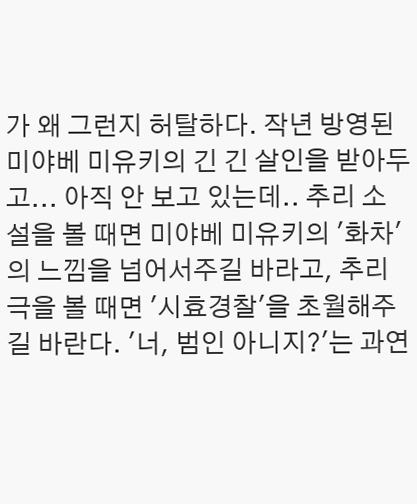가 왜 그런지 허탈하다. 작년 방영된 미야베 미유키의 긴 긴 살인을 받아두고... 아직 안 보고 있는데.. 추리 소설을 볼 때면 미야베 미유키의 '화차'의 느낌을 넘어서주길 바라고, 추리극을 볼 때면 '시효경찰'을 초월해주길 바란다. '너, 범인 아니지?'는 과연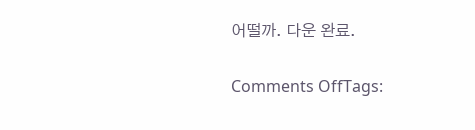어떨까. 다운 완료.

Comments OffTags: